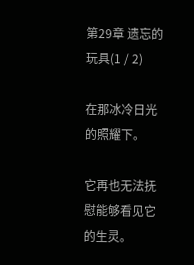第29章 遗忘的玩具(1 / 2)

在那冰冷日光的照耀下。

它再也无法抚慰能够看见它的生灵。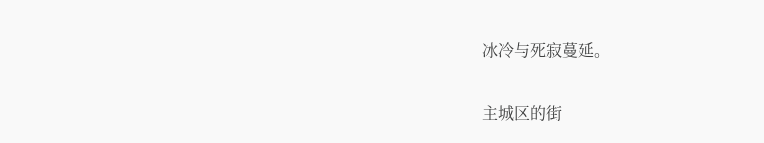冰冷与死寂蔓延。

主城区的街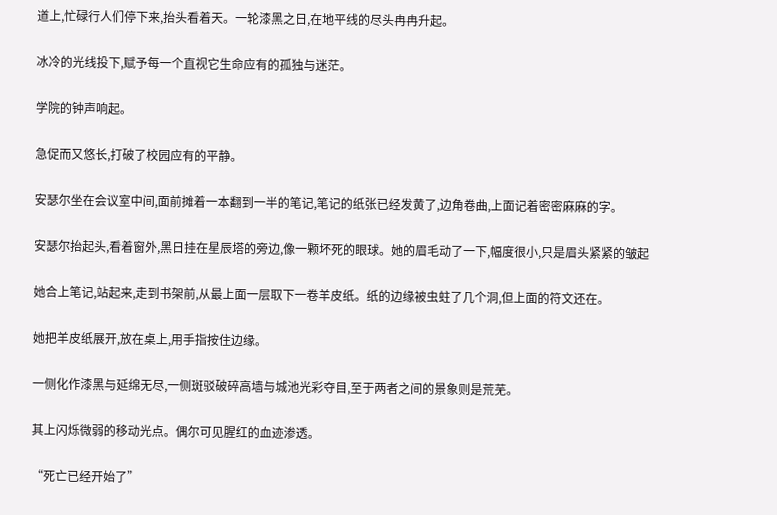道上,忙碌行人们停下来,抬头看着天。一轮漆黑之日,在地平线的尽头冉冉升起。

冰冷的光线投下,赋予每一个直视它生命应有的孤独与迷茫。

学院的钟声响起。

急促而又悠长,打破了校园应有的平静。

安瑟尔坐在会议室中间,面前摊着一本翻到一半的笔记,笔记的纸张已经发黄了,边角卷曲,上面记着密密麻麻的字。

安瑟尔抬起头,看着窗外,黑日挂在星辰塔的旁边,像一颗坏死的眼球。她的眉毛动了一下,幅度很小,只是眉头紧紧的皱起

她合上笔记,站起来,走到书架前,从最上面一层取下一卷羊皮纸。纸的边缘被虫蛀了几个洞,但上面的符文还在。

她把羊皮纸展开,放在桌上,用手指按住边缘。

一侧化作漆黑与延绵无尽,一侧斑驳破碎高墙与城池光彩夺目,至于两者之间的景象则是荒芜。

其上闪烁微弱的移动光点。偶尔可见腥红的血迹渗透。

“死亡已经开始了”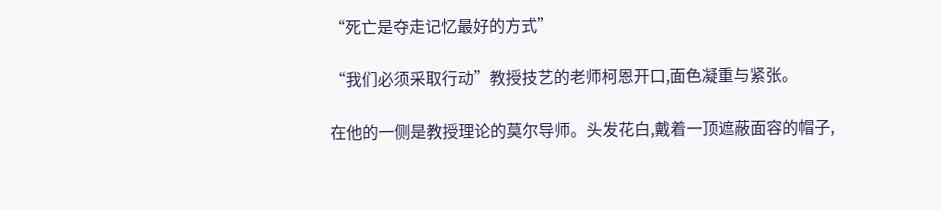“死亡是夺走记忆最好的方式”

“我们必须采取行动”教授技艺的老师柯恩开口,面色凝重与紧张。

在他的一侧是教授理论的莫尔导师。头发花白,戴着一顶遮蔽面容的帽子,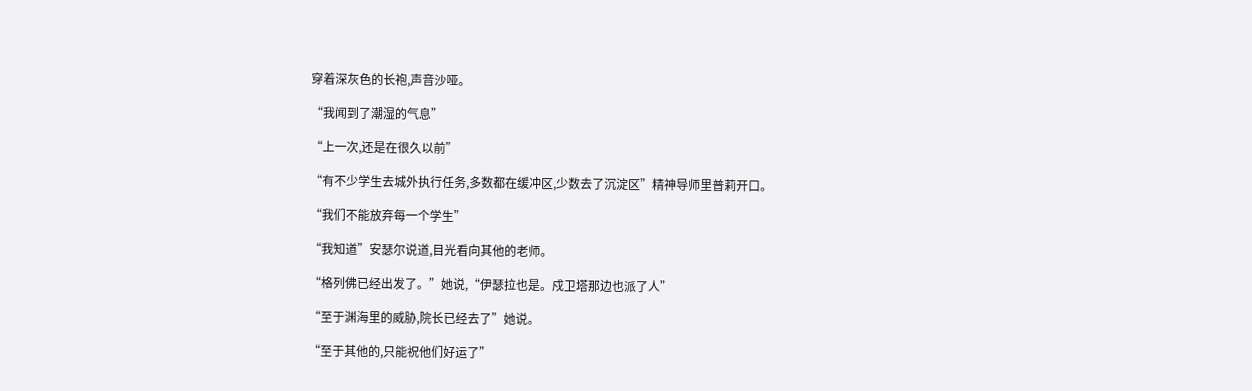穿着深灰色的长袍,声音沙哑。

“我闻到了潮湿的气息”

“上一次,还是在很久以前”

“有不少学生去城外执行任务,多数都在缓冲区,少数去了沉淀区”精神导师里普莉开口。

“我们不能放弃每一个学生”

“我知道”安瑟尔说道,目光看向其他的老师。

“格列佛已经出发了。”她说,“伊瑟拉也是。戍卫塔那边也派了人”

“至于渊海里的威胁,院长已经去了”她说。

“至于其他的,只能祝他们好运了”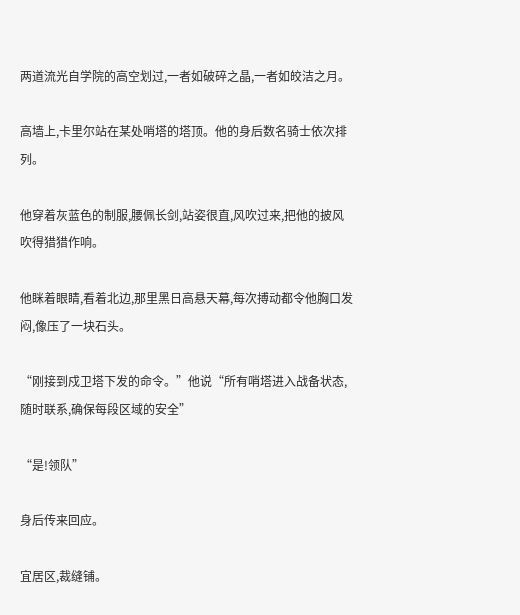两道流光自学院的高空划过,一者如破碎之晶,一者如皎洁之月。

高墙上,卡里尔站在某处哨塔的塔顶。他的身后数名骑士依次排列。

他穿着灰蓝色的制服,腰佩长剑,站姿很直,风吹过来,把他的披风吹得猎猎作响。

他眯着眼睛,看着北边,那里黑日高悬天幕,每次搏动都令他胸口发闷,像压了一块石头。

“刚接到戍卫塔下发的命令。”他说“所有哨塔进入战备状态,随时联系,确保每段区域的安全”

“是!领队”

身后传来回应。

宜居区,裁缝铺。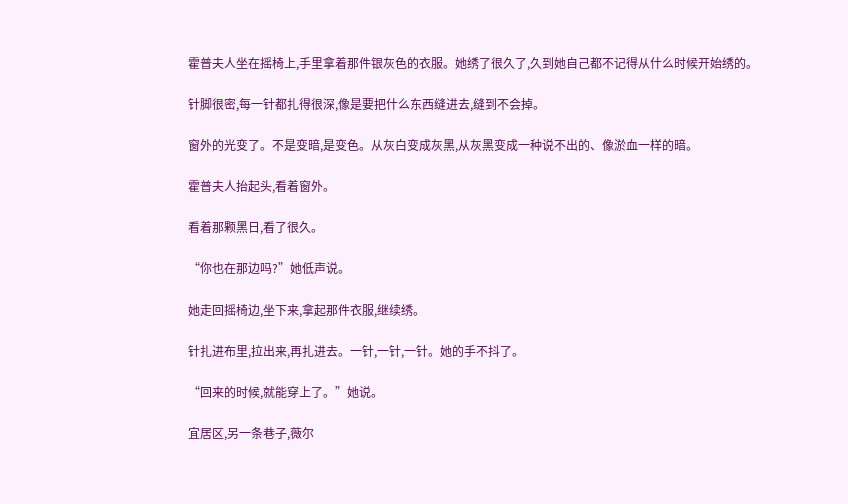霍普夫人坐在摇椅上,手里拿着那件银灰色的衣服。她绣了很久了,久到她自己都不记得从什么时候开始绣的。

针脚很密,每一针都扎得很深,像是要把什么东西缝进去,缝到不会掉。

窗外的光变了。不是变暗,是变色。从灰白变成灰黑,从灰黑变成一种说不出的、像淤血一样的暗。

霍普夫人抬起头,看着窗外。

看着那颗黑日,看了很久。

“你也在那边吗?”她低声说。

她走回摇椅边,坐下来,拿起那件衣服,继续绣。

针扎进布里,拉出来,再扎进去。一针,一针,一针。她的手不抖了。

“回来的时候,就能穿上了。”她说。

宜居区,另一条巷子,薇尔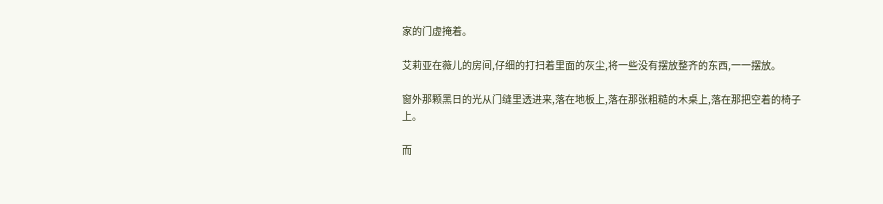家的门虚掩着。

艾莉亚在薇儿的房间,仔细的打扫着里面的灰尘,将一些没有摆放整齐的东西,一一摆放。

窗外那颗黑日的光从门缝里透进来,落在地板上,落在那张粗糙的木桌上,落在那把空着的椅子上。

而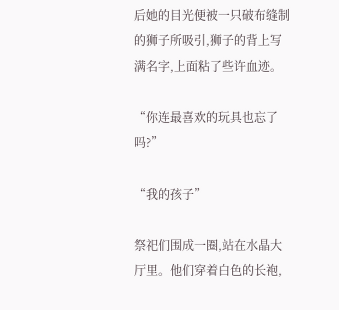后她的目光便被一只破布缝制的狮子所吸引,狮子的背上写满名字,上面粘了些许血迹。

“你连最喜欢的玩具也忘了吗?”

“我的孩子”

祭祀们围成一圈,站在水晶大厅里。他们穿着白色的长袍,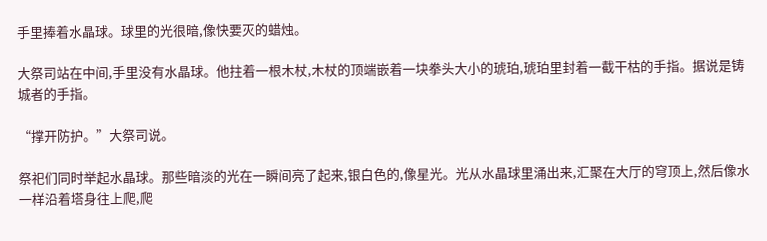手里捧着水晶球。球里的光很暗,像快要灭的蜡烛。

大祭司站在中间,手里没有水晶球。他拄着一根木杖,木杖的顶端嵌着一块拳头大小的琥珀,琥珀里封着一截干枯的手指。据说是铸城者的手指。

“撑开防护。”大祭司说。

祭祀们同时举起水晶球。那些暗淡的光在一瞬间亮了起来,银白色的,像星光。光从水晶球里涌出来,汇聚在大厅的穹顶上,然后像水一样沿着塔身往上爬,爬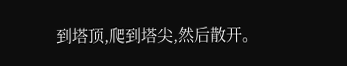到塔顶,爬到塔尖,然后散开。